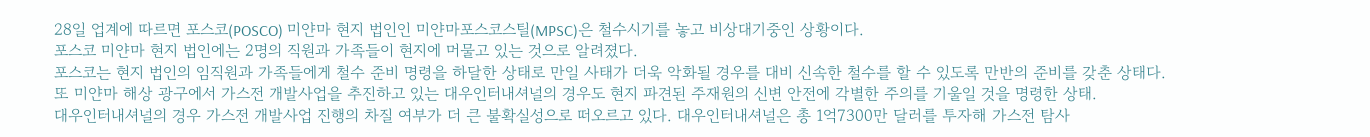28일 업계에 따르면 포스코(POSCO) 미얀마 현지 법인인 미얀마포스코스틸(MPSC)은 철수시기를 놓고 비상대기중인 상황이다.
포스코 미얀마 현지 법인에는 2명의 직원과 가족들이 현지에 머물고 있는 것으로 알려졌다.
포스코는 현지 법인의 임직원과 가족들에게 철수 준비 명령을 하달한 상태로 만일 사태가 더욱 악화될 경우를 대비 신속한 철수를 할 수 있도록 만반의 준비를 갖춘 상태다.
또 미얀마 해상 광구에서 가스전 개발사업을 추진하고 있는 대우인터내셔널의 경우도 현지 파견된 주재원의 신변 안전에 각별한 주의를 기울일 것을 명령한 상태.
대우인터내셔널의 경우 가스전 개발사업 진행의 차질 여부가 더 큰 불확실성으로 떠오르고 있다. 대우인터내셔널은 총 1억7300만 달러를 투자해 가스전 탐사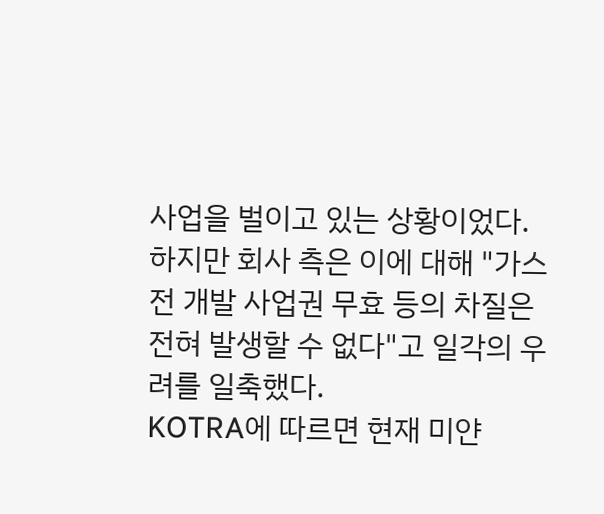사업을 벌이고 있는 상황이었다.
하지만 회사 측은 이에 대해 "가스전 개발 사업권 무효 등의 차질은 전혀 발생할 수 없다"고 일각의 우려를 일축했다.
KOTRA에 따르면 현재 미얀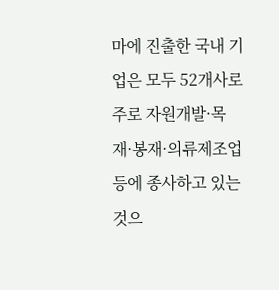마에 진출한 국내 기업은 모두 52개사로 주로 자원개발·목재·봉재·의류제조업 등에 종사하고 있는 것으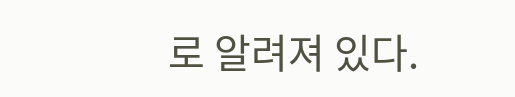로 알려져 있다.